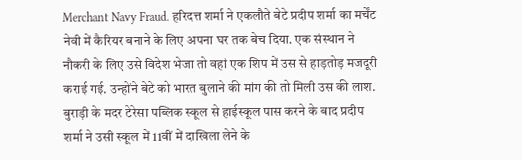Merchant Navy Fraud. हरिदत्त शर्मा ने एकलौते बेटे प्रदीप शर्मा का मर्चेंट नेवी में कैरियर बनाने के लिए अपना घर तक बेच दिया. एक संस्थान ने नौकरी के लिए उसे विदेश भेजा तो वहां एक शिप में उस से हाड़तोड़ मजदूरी कराई गई. उन्होंने बेटे को भारत बुलाने की मांग की तो मिली उस की लाश.
बुराड़ी के मदर टेरेसा पब्लिक स्कूल से हाईस्कूल पास करने के बाद प्रदीप शर्मा ने उसी स्कूल में 11वीं में दाखिला लेने के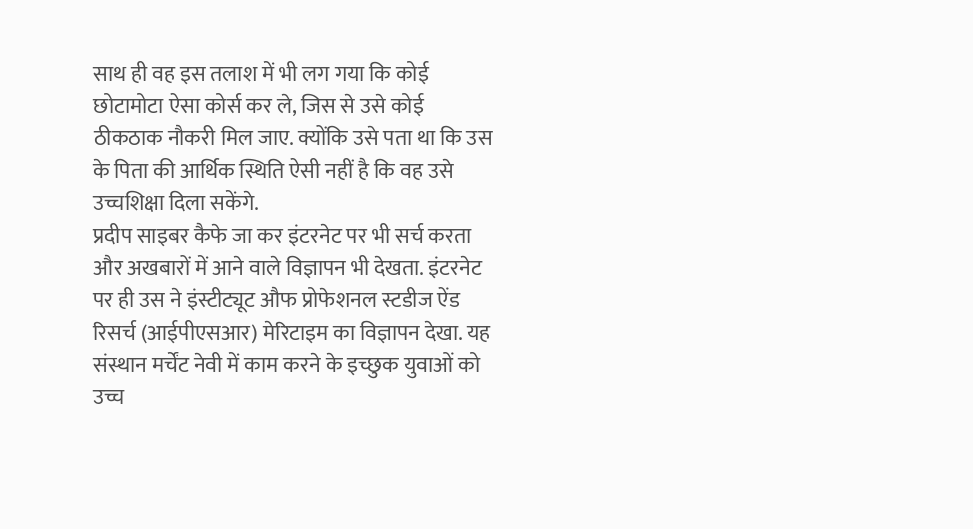साथ ही वह इस तलाश में भी लग गया कि कोई छोटामोटा ऐसा कोर्स कर ले, जिस से उसे कोई ठीकठाक नौकरी मिल जाए. क्योंकि उसे पता था कि उस के पिता की आर्थिक स्थिति ऐसी नहीं है कि वह उसे उच्चशिक्षा दिला सकेंगे.
प्रदीप साइबर कैफे जा कर इंटरनेट पर भी सर्च करता और अखबारों में आने वाले विज्ञापन भी देखता. इंटरनेट पर ही उस ने इंस्टीट्यूट औफ प्रोफेशनल स्टडीज ऐंड रिसर्च (आईपीएसआर) मेरिटाइम का विज्ञापन देखा. यह संस्थान मर्चेंट नेवी में काम करने के इच्छुक युवाओं को उच्च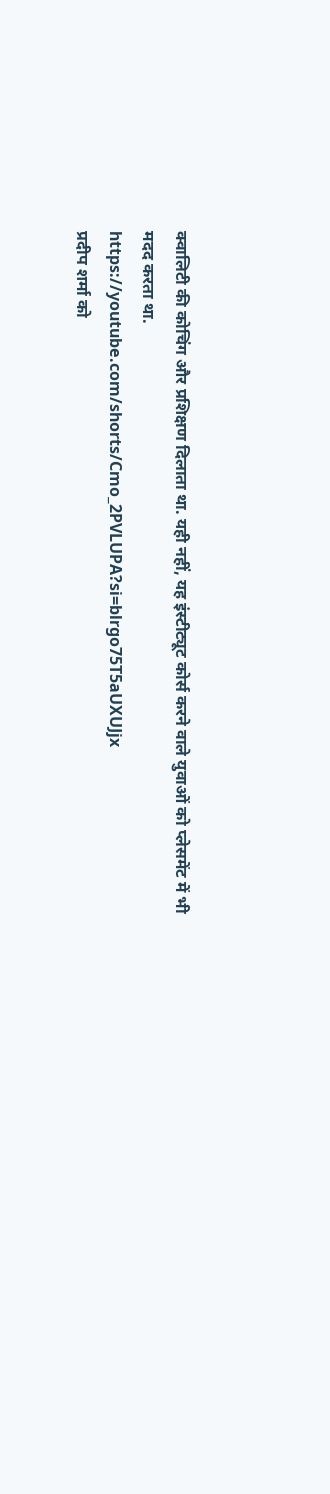क्वालिटी की कोचिंग और प्रशिक्षण दिलाता था. यही नहीं, यह इंस्टीट्यूट कोर्स करने वाले युवाओं को प्लेसमेंट में भी मदद करता था.
https://youtube.com/shorts/Cmo_2PVLUPA?si=blrgo75T5aUXUJjx
प्रदीप शर्मा को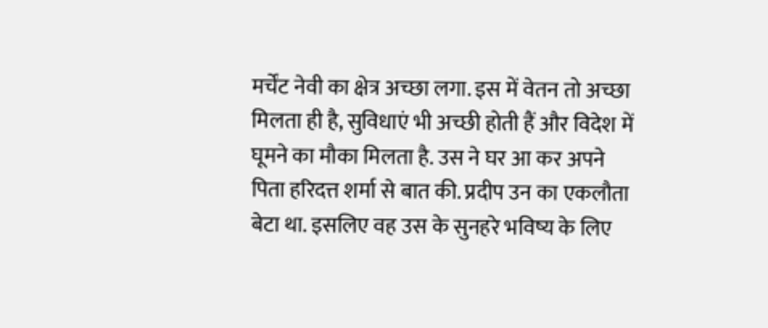मर्चेंट नेवी का क्षेत्र अच्छा लगा. इस में वेतन तो अच्छा मिलता ही है, सुविधाएं भी अच्छी होती हैं और विदेश में घूमने का मौका मिलता है. उस ने घर आ कर अपने पिता हरिदत्त शर्मा से बात की. प्रदीप उन का एकलौता बेटा था. इसलिए वह उस के सुनहरे भविष्य के लिए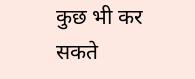कुछ भी कर सकते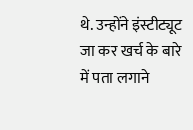थे. उन्होंने इंस्टीट्यूट जा कर खर्च के बारे में पता लगाने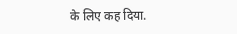के लिए कह दिया.